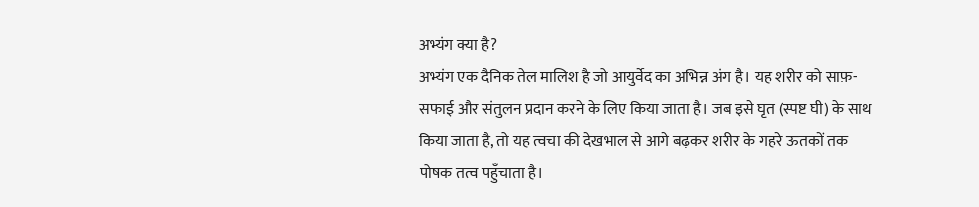अभ्यंग क्या है?
अभ्यंग एक दैनिक तेल मालिश है जो आयुर्वेद का अभिन्न अंग है। यह शरीर को साफ़-सफाई और संतुलन प्रदान करने के लिए किया जाता है। जब इसे घृत (स्पष्ट घी) के साथ किया जाता है, तो यह त्वचा की देखभाल से आगे बढ़कर शरीर के गहरे ऊतकों तक पोषक तत्व पहुँचाता है।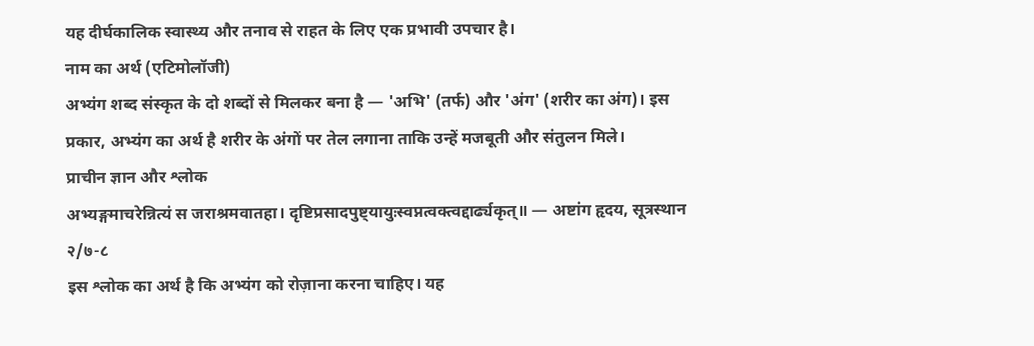यह दीर्घकालिक स्वास्थ्य और तनाव से राहत के लिए एक प्रभावी उपचार है।
नाम का अर्थ (एटिमोलॉजी)
अभ्यंग शब्द संस्कृत के दो शब्दों से मिलकर बना है — 'अभि' (तर्फ) और 'अंग' (शरीर का अंग)। इस प्रकार, अभ्यंग का अर्थ है शरीर के अंगों पर तेल लगाना ताकि उन्हें मजबूती और संतुलन मिले।
प्राचीन ज्ञान और श्लोक
अभ्यङ्गमाचरेन्नित्यं स जराश्रमवातहा। दृष्टिप्रसादपुष्ट्यायुःस्वप्नत्वक्त्वद्दार्ढ्यकृत्॥ — अष्टांग हृदय, सूत्रस्थान २/७-८
इस श्लोक का अर्थ है कि अभ्यंग को रोज़ाना करना चाहिए। यह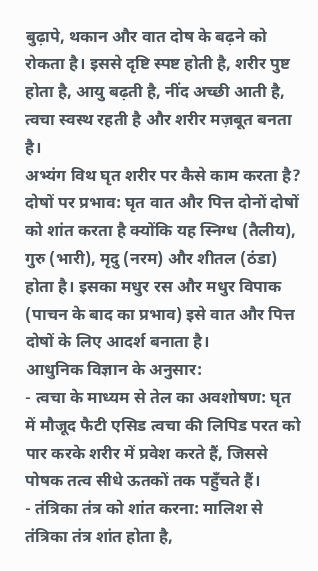बुढ़ापे, थकान और वात दोष के बढ़ने को रोकता है। इससे दृष्टि स्पष्ट होती है, शरीर पुष्ट होता है, आयु बढ़ती है, नींद अच्छी आती है, त्वचा स्वस्थ रहती है और शरीर मज़बूत बनता है।
अभ्यंग विथ घृत शरीर पर कैसे काम करता है?
दोषों पर प्रभाव: घृत वात और पित्त दोनों दोषों को शांत करता है क्योंकि यह स्निग्ध (तैलीय), गुरु (भारी), मृदु (नरम) और शीतल (ठंडा) होता है। इसका मधुर रस और मधुर विपाक (पाचन के बाद का प्रभाव) इसे वात और पित्त दोषों के लिए आदर्श बनाता है।
आधुनिक विज्ञान के अनुसार:
- त्वचा के माध्यम से तेल का अवशोषण: घृत में मौजूद फैटी एसिड त्वचा की लिपिड परत को पार करके शरीर में प्रवेश करते हैं, जिससे पोषक तत्व सीधे ऊतकों तक पहुँचते हैं।
- तंत्रिका तंत्र को शांत करना: मालिश से तंत्रिका तंत्र शांत होता है,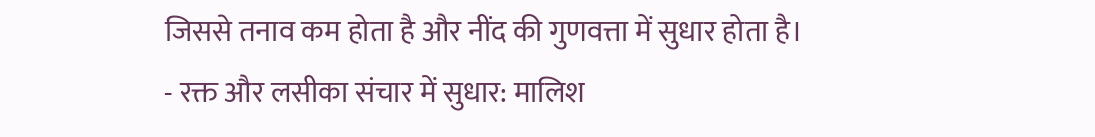जिससे तनाव कम होता है और नींद की गुणवत्ता में सुधार होता है।
- रक्त और लसीका संचार में सुधार: मालिश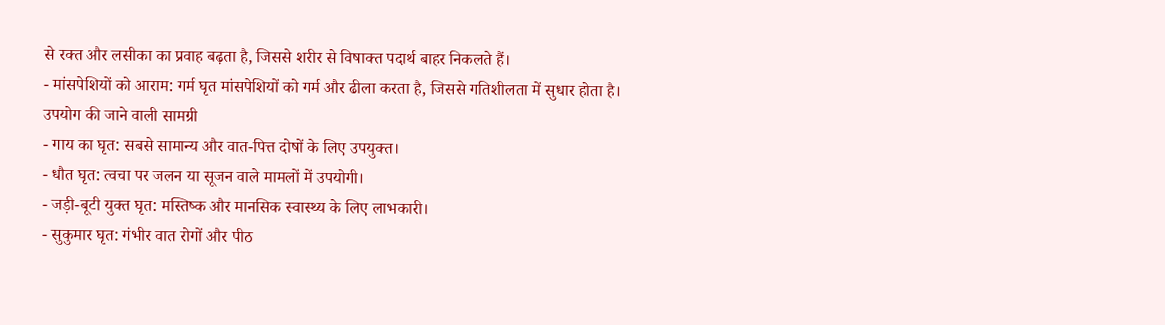से रक्त और लसीका का प्रवाह बढ़ता है, जिससे शरीर से विषाक्त पदार्थ बाहर निकलते हैं।
- मांसपेशियों को आराम: गर्म घृत मांसपेशियों को गर्म और ढीला करता है, जिससे गतिशीलता में सुधार होता है।
उपयोग की जाने वाली सामग्री
- गाय का घृत: सबसे सामान्य और वात-पित्त दोषों के लिए उपयुक्त।
- धौत घृत: त्वचा पर जलन या सूजन वाले मामलों में उपयोगी।
- जड़ी-बूटी युक्त घृत: मस्तिष्क और मानसिक स्वास्थ्य के लिए लाभकारी।
- सुकुमार घृत: गंभीर वात रोगों और पीठ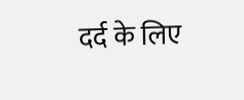दर्द के लिए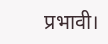प्रभावी।